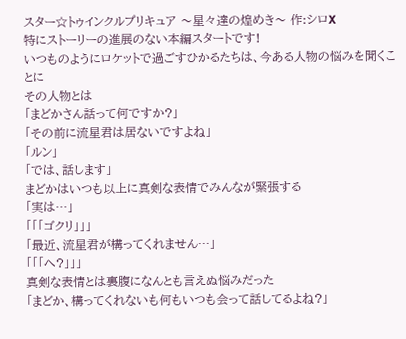スター☆トゥインクルプリキュア 〜星々達の煌めき〜 作:シロX
特にストーリーの進展のない本編スタートです!
いつものようにロケットで過ごすひかるたちは、今ある人物の悩みを聞くことに
その人物とは
「まどかさん話って何ですか?」
「その前に流星君は居ないですよね」
「ルン」
「では、話します」
まどかはいつも以上に真剣な表情でみんなが緊張する
「実は…」
「「「ゴクリ」」」
「最近、流星君が構ってくれません…」
「「「へ?」」」
真剣な表情とは裏腹になんとも言えぬ悩みだった
「まどか、構ってくれないも何もいつも会って話してるよね?」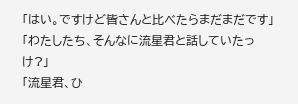「はい。ですけど皆さんと比べたらまだまだです」
「わたしたち、そんなに流星君と話していたっけ?」
「流星君、ひ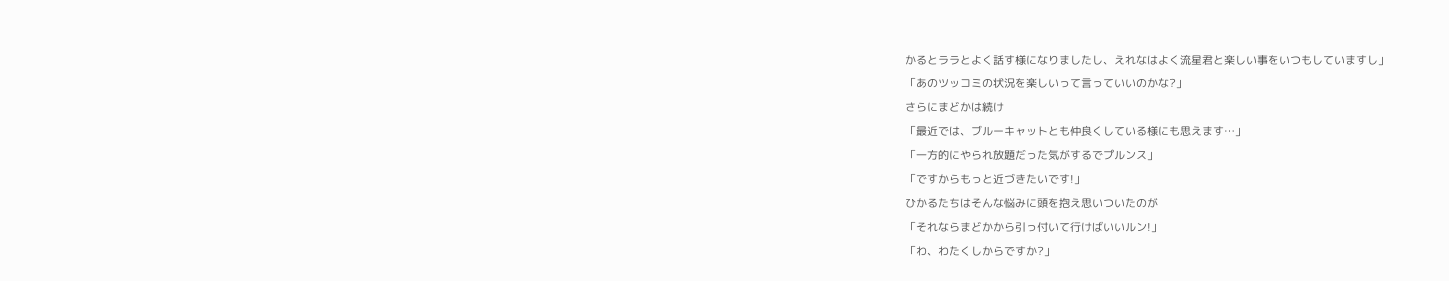かるとララとよく話す様になりましたし、えれなはよく流星君と楽しい事をいつもしていますし」
「あのツッコミの状況を楽しいって言っていいのかな?」
さらにまどかは続け
「最近では、ブルーキャットとも仲良くしている様にも思えます…」
「一方的にやられ放題だった気がするでプルンス」
「ですからもっと近づきたいです!」
ひかるたちはそんな悩みに頭を抱え思いついたのが
「それならまどかから引っ付いて行けばいいルン!」
「わ、わたくしからですか?」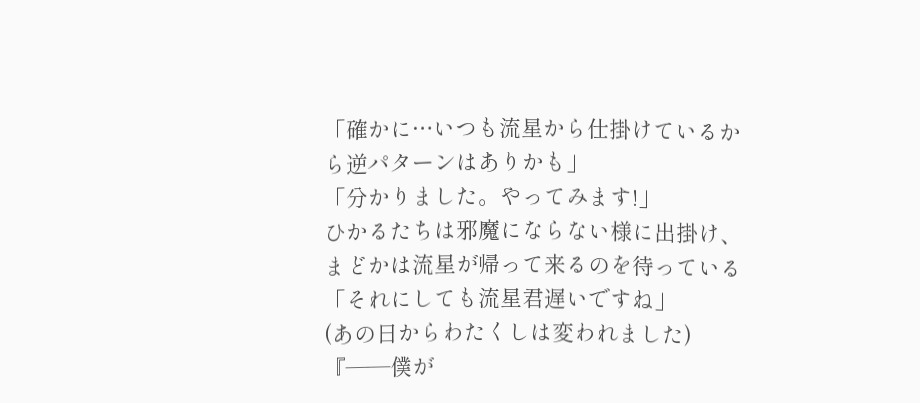「確かに…いつも流星から仕掛けているから逆パターンはありかも」
「分かりました。やってみます!」
ひかるたちは邪魔にならない様に出掛け、まどかは流星が帰って来るのを待っている
「それにしても流星君遅いですね」
(あの日からわたくしは変われました)
『――僕が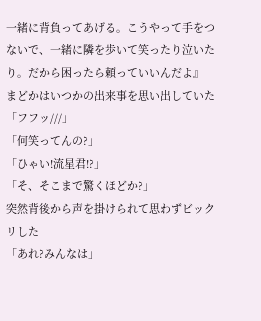一緒に背負ってあげる。こうやって手をつないで、一緒に隣を歩いて笑ったり泣いたり。だから困ったら頼っていいんだよ』
まどかはいつかの出来事を思い出していた
「フフッ///」
「何笑ってんの?」
「ひゃい!流星君!?」
「そ、そこまで驚くほどか?」
突然背後から声を掛けられて思わずビックリした
「あれ?みんなは」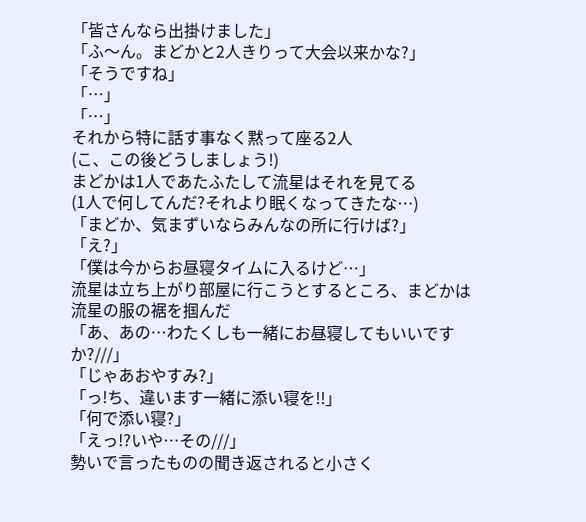「皆さんなら出掛けました」
「ふ〜ん。まどかと2人きりって大会以来かな?」
「そうですね」
「…」
「…」
それから特に話す事なく黙って座る2人
(こ、この後どうしましょう!)
まどかは1人であたふたして流星はそれを見てる
(1人で何してんだ?それより眠くなってきたな…)
「まどか、気まずいならみんなの所に行けば?」
「え?」
「僕は今からお昼寝タイムに入るけど…」
流星は立ち上がり部屋に行こうとするところ、まどかは流星の服の裾を掴んだ
「あ、あの…わたくしも一緒にお昼寝してもいいですか?///」
「じゃあおやすみ?」
「っ!ち、違います一緒に添い寝を!!」
「何で添い寝?」
「えっ!?いや…その///」
勢いで言ったものの聞き返されると小さく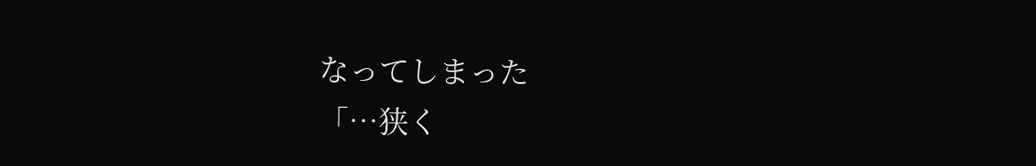なってしまった
「…狭く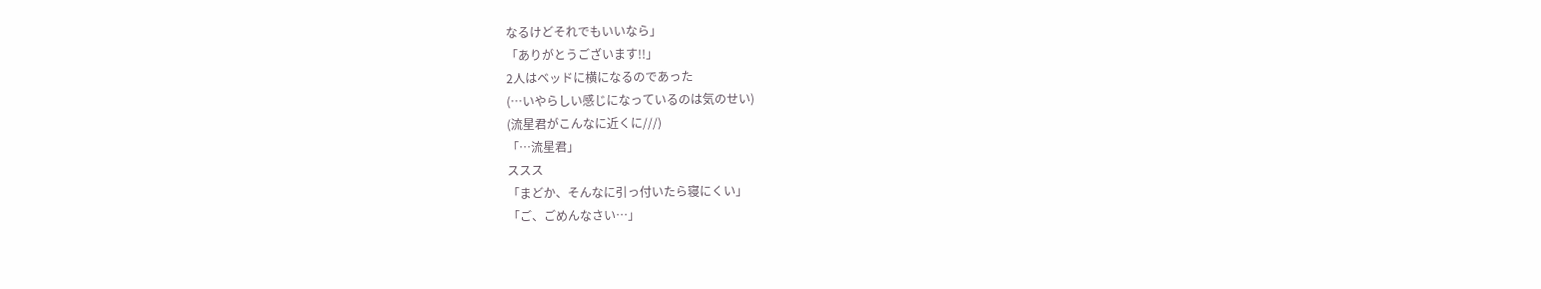なるけどそれでもいいなら」
「ありがとうございます!!」
2人はベッドに横になるのであった
(…いやらしい感じになっているのは気のせい)
(流星君がこんなに近くに///)
「…流星君」
ススス
「まどか、そんなに引っ付いたら寝にくい」
「ご、ごめんなさい…」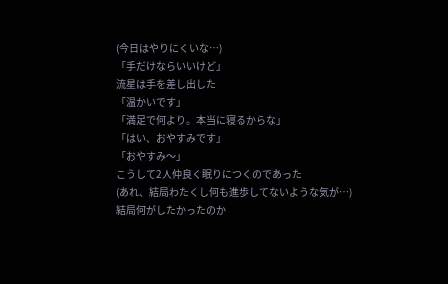(今日はやりにくいな…)
「手だけならいいけど」
流星は手を差し出した
「温かいです」
「満足で何より。本当に寝るからな」
「はい、おやすみです」
「おやすみ〜」
こうして2人仲良く眠りにつくのであった
(あれ、結局わたくし何も進歩してないような気が…)
結局何がしたかったのか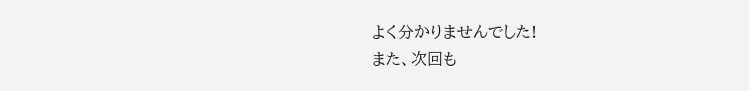よく分かりませんでした!
また、次回も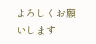よろしくお願いします